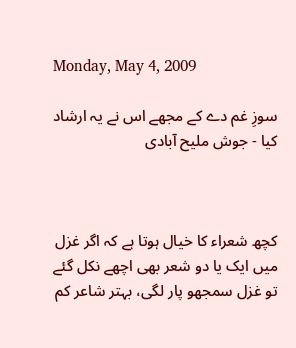Monday, May 4, 2009

سوزِ غم دے کے مجھے اس نے یہ ارشاد کیا - جوش ملیح آبادی



کچھ شعراء کا خیال ہوتا ہے کہ اگر غزل میں ایک یا دو شعر بھی اچھے نکل گئے تو غزل سمجھو پار لگی، بہتر شاعر کم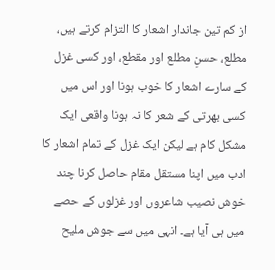از کم تین جاندار اشعار کا التزام کرتے ہیں، مطلع، حسنِ مطلع اور مقطع، اور کسی غزل کے سارے اشعار کا خوب ہونا اور اس میں کسی بھرتی کے شعر کا نہ ہونا واقعی ایک مشکل کام ہے لیکن ایک غزل کے تمام اشعار کا ادب میں اپنا مستقل مقام حاصل کرنا چند خوش نصیب شاعروں اور غزلوں کے حصے میں ہی آیا ہے۔ انہی میں سے جوش ملیح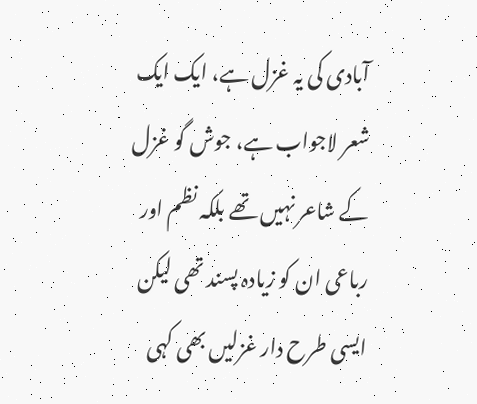آبادی کی یہ غزل ہے، ایک ایک شعر لاجواب ہے، جوش گو غزل کے شاعر نہیں تھے بلکہ نظم اور رباعی ان کو زیادہ پسند تھی لیکن ایسی طرح دار غزلیں بھی کہی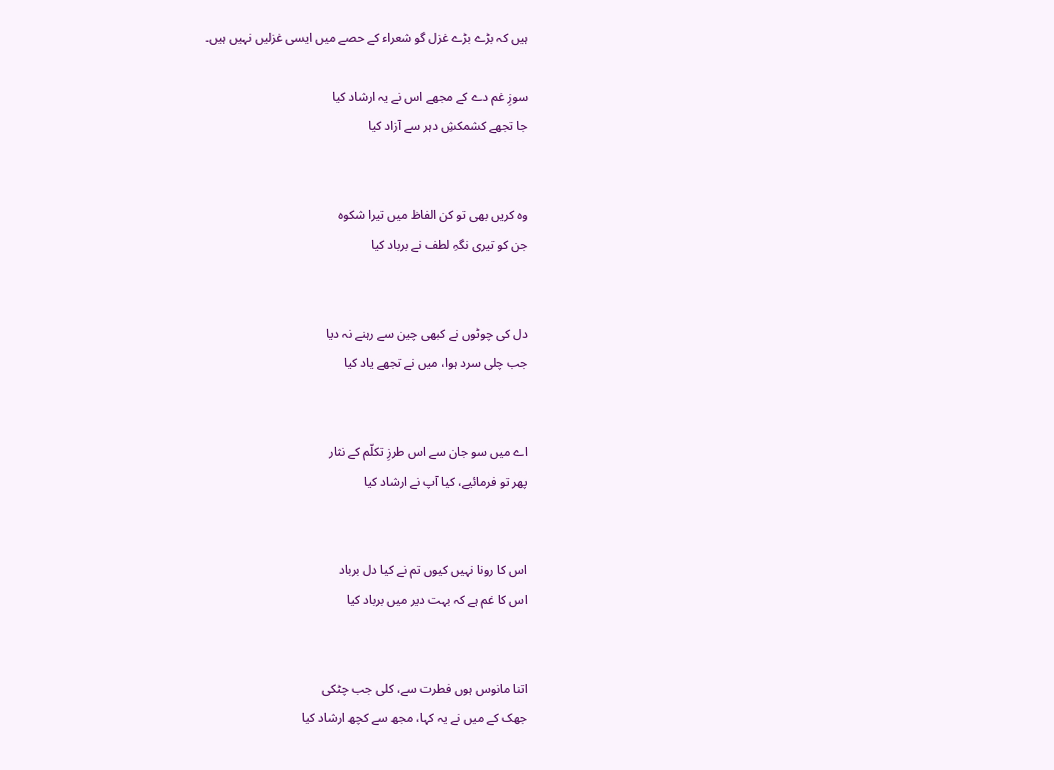ہیں کہ بڑے بڑے غزل گو شعراء کے حصے میں ایسی غزلیں نہیں ہیں۔

سوزِ غم دے کے مجھے اس نے یہ ارشاد کیا
جا تجھے کشمکشِ دہر سے آزاد کیا


وہ کریں بھی تو کن الفاظ میں تیرا شکوہ
جن کو تیری نگہِ لطف نے برباد کیا


دل کی چوٹوں نے کبھی چین سے رہنے نہ دیا
جب چلی سرد ہوا، میں نے تجھے یاد کیا


اے میں سو جان سے اس طرزِ تکلّم کے نثار
پھر تو فرمائیے، کیا آپ نے ارشاد کیا


اس کا رونا نہیں کیوں تم نے کیا دل برباد
اس کا غم ہے کہ بہت دیر میں برباد کیا


اتنا مانوس ہوں فطرت سے، کلی جب چٹکی
جھک کے میں نے یہ کہا، مجھ سے کچھ ارشاد کیا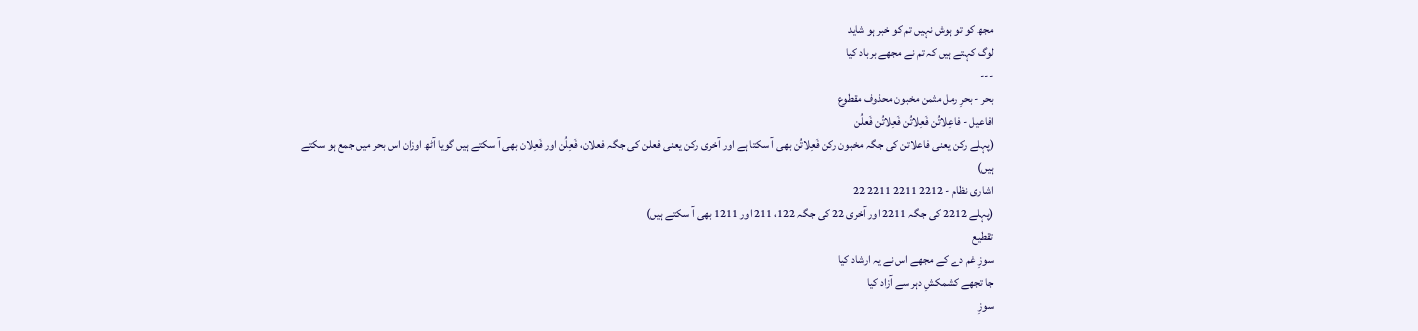مجھ کو تو ہوش نہیں تم کو خبر ہو شاید
لوگ کہتے ہیں کہ تم نے مجھے برباد کیا
---
بحر - بحرِ رمل مثمن مخبون محذوف مقطوع
افاعیل - فاعِلاتُن فَعِلاتُن فَعِلاتُن فَعلُن
(پہلے رکن یعنی فاعلاتن کی جگہ مخبون رکن فَعِلاتُن بھی آ سکتا ہے اور آخری رکن یعنی فعلن کی جگہ فعلان، فَعِلُن اور فَعِلان بھی آ سکتے ہیں گویا آٹھ اوزان اس بحر میں جمع ہو سکتے ہیں)
اشاری نظام - 2212 2211 2211 22
(پہلے 2212 کی جگہ 2211 اور آخری 22 کی جگہ 122، 211 اور 1211 بھی آ سکتے ہیں)
تقطیع
سوزِ غم دے کے مجھے اس نے یہ ارشاد کیا
جا تجھے کشمکشِ دہر سے آزاد کیا
سوزِ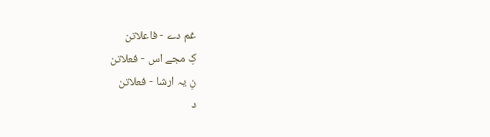غم دے - فاعلاتن
کِ مجے اس - فعلاتن
نِ یہ ارشا - فعلاتن
د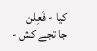کیا - فَعِلن
جا تجے کش -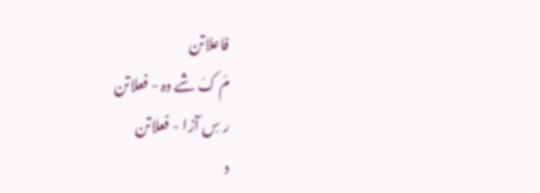فاعلاتن
مَ کَ شے دہ - فعلاتن
ر سِ آزا - فعلاتن
د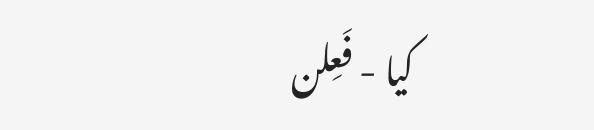کیا - فَعِلن